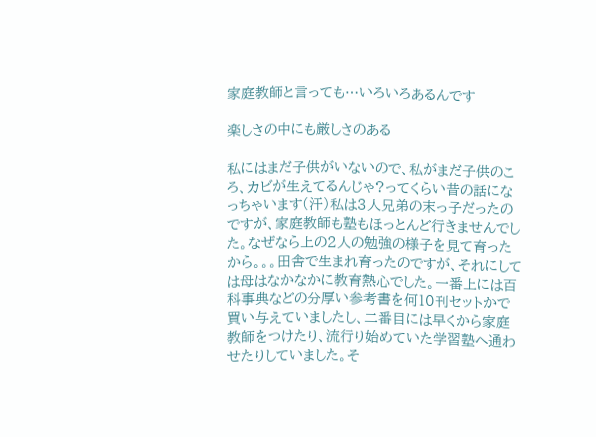家庭教師と言っても…いろいろあるんです

楽しさの中にも厳しさのある

私にはまだ子供がいないので、私がまだ子供のころ、カビが生えてるんじゃ?ってくらい昔の話になっちゃいます(汗)私は3人兄弟の末っ子だったのですが、家庭教師も塾もほっとんど行きませんでした。なぜなら上の2人の勉強の様子を見て育ったから。。。田舎で生まれ育ったのですが、それにしては母はなかなかに教育熱心でした。一番上には百科事典などの分厚い参考書を何10刊セットかで買い与えていましたし、二番目には早くから家庭教師をつけたり、流行り始めていた学習塾へ通わせたりしていました。そ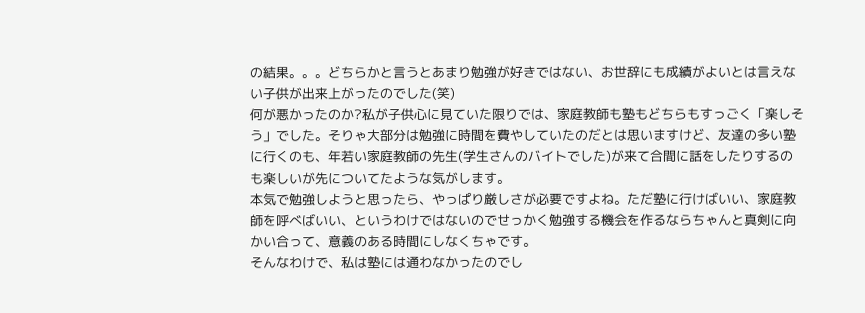の結果。。。どちらかと言うとあまり勉強が好きではない、お世辞にも成績がよいとは言えない子供が出来上がったのでした(笑)
何が悪かったのか?私が子供心に見ていた限りでは、家庭教師も塾もどちらもすっごく「楽しそう」でした。そりゃ大部分は勉強に時間を費やしていたのだとは思いますけど、友達の多い塾に行くのも、年若い家庭教師の先生(学生さんのバイトでした)が来て合間に話をしたりするのも楽しいが先についてたような気がします。
本気で勉強しようと思ったら、やっぱり厳しさが必要ですよね。ただ塾に行けばいい、家庭教師を呼べばいい、というわけではないのでせっかく勉強する機会を作るならちゃんと真剣に向かい合って、意義のある時間にしなくちゃです。
そんなわけで、私は塾には通わなかったのでし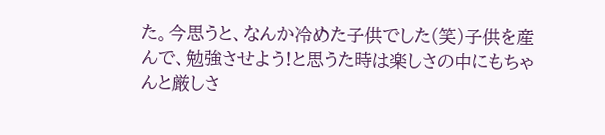た。今思うと、なんか冷めた子供でした(笑)子供を産んで、勉強させよう!と思うた時は楽しさの中にもちゃんと厳しさ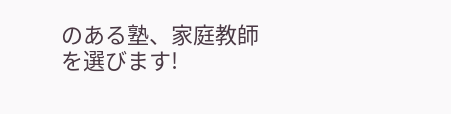のある塾、家庭教師を選びます!